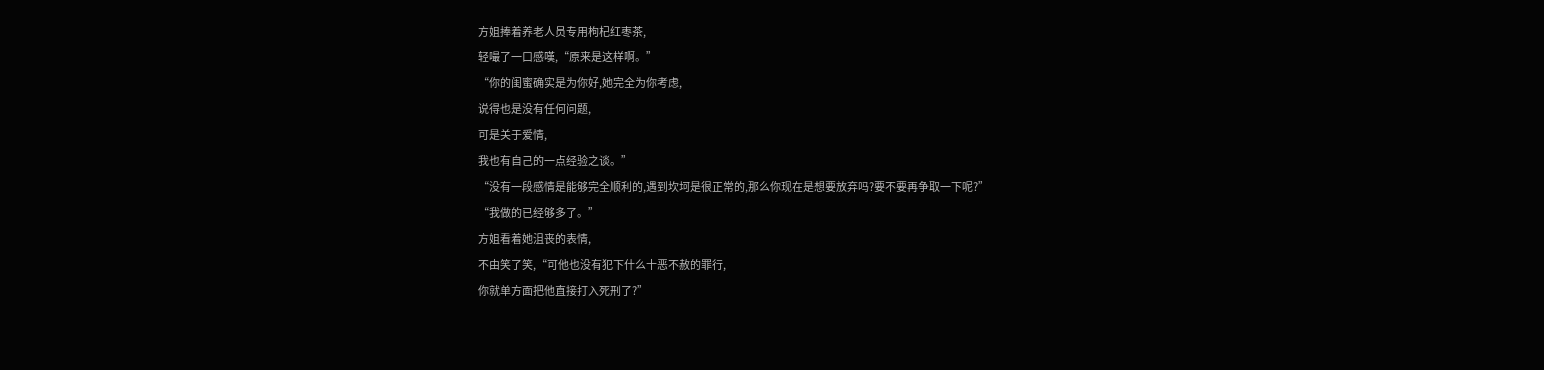方姐捧着养老人员专用枸杞红枣茶,
轻嘬了一口感嘆,“原来是这样啊。”
“你的闺蜜确实是为你好,她完全为你考虑,
说得也是没有任何问题,
可是关于爱情,
我也有自己的一点经验之谈。”
“没有一段感情是能够完全顺利的,遇到坎坷是很正常的,那么你现在是想要放弃吗?要不要再争取一下呢?”
“我做的已经够多了。”
方姐看着她沮丧的表情,
不由笑了笑,“可他也没有犯下什么十恶不赦的罪行,
你就单方面把他直接打入死刑了?”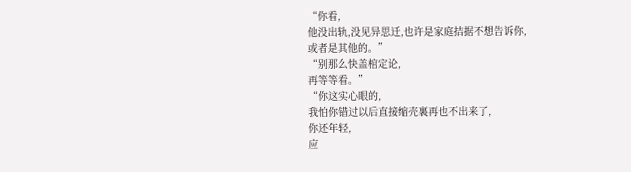“你看,
他没出轨,没见异思迁,也许是家庭拮据不想告诉你,
或者是其他的。”
“别那么快盖棺定论,
再等等看。”
“你这实心眼的,
我怕你错过以后直接缩壳裏再也不出来了,
你还年轻,
应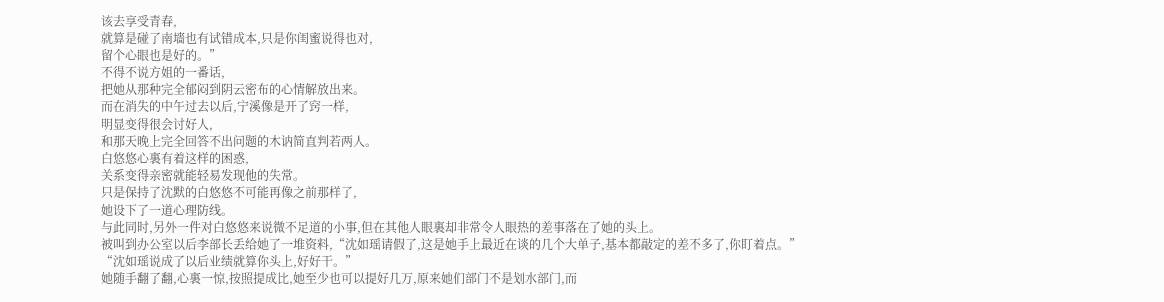该去享受青春,
就算是碰了南墻也有试错成本,只是你闺蜜说得也对,
留个心眼也是好的。”
不得不说方姐的一番话,
把她从那种完全郁闷到阴云密布的心情解放出来。
而在消失的中午过去以后,宁溪像是开了窍一样,
明显变得很会讨好人,
和那天晚上完全回答不出问题的木讷简直判若两人。
白悠悠心裏有着这样的困惑,
关系变得亲密就能轻易发现他的失常。
只是保持了沈默的白悠悠不可能再像之前那样了,
她设下了一道心理防线。
与此同时,另外一件对白悠悠来说微不足道的小事,但在其他人眼裏却非常令人眼热的差事落在了她的头上。
被叫到办公室以后李部长丢给她了一堆资料,“沈如瑶请假了,这是她手上最近在谈的几个大单子,基本都敲定的差不多了,你盯着点。”
“沈如瑶说成了以后业绩就算你头上,好好干。”
她随手翻了翻,心裏一惊,按照提成比,她至少也可以提好几万,原来她们部门不是划水部门,而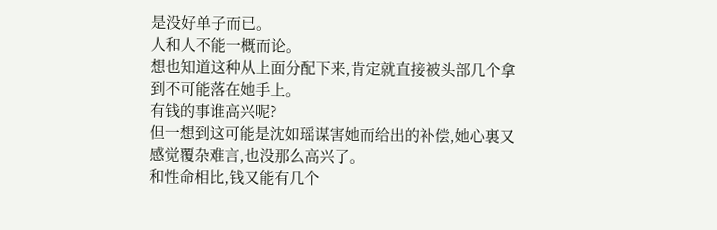是没好单子而已。
人和人不能一概而论。
想也知道这种从上面分配下来,肯定就直接被头部几个拿到不可能落在她手上。
有钱的事谁高兴呢?
但一想到这可能是沈如瑶谋害她而给出的补偿,她心裏又感觉覆杂难言,也没那么高兴了。
和性命相比,钱又能有几个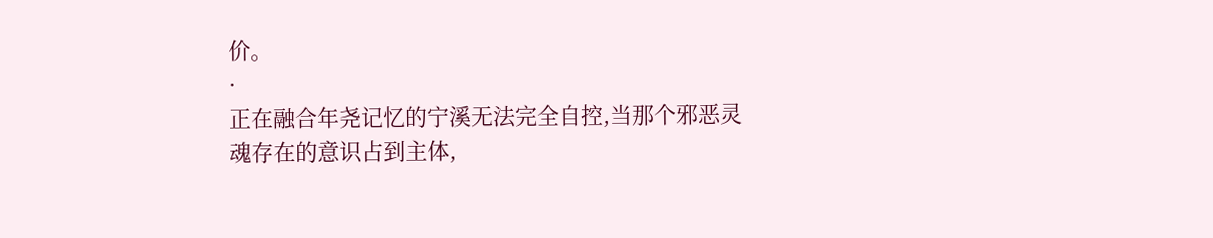价。
·
正在融合年尧记忆的宁溪无法完全自控,当那个邪恶灵魂存在的意识占到主体,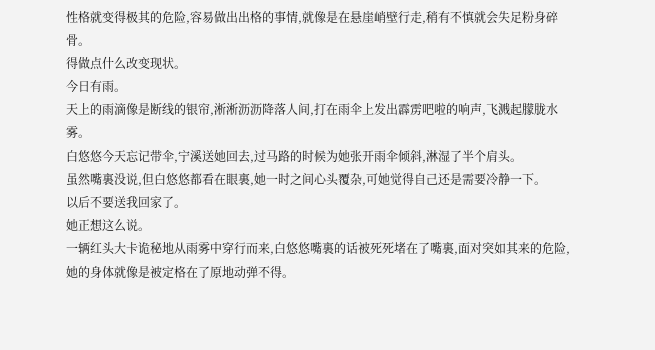性格就变得极其的危险,容易做出出格的事情,就像是在悬崖峭壁行走,稍有不慎就会失足粉身碎骨。
得做点什么改变现状。
今日有雨。
天上的雨滴像是断线的银帘,淅淅沥沥降落人间,打在雨伞上发出霹雳吧啦的响声,飞溅起朦胧水雾。
白悠悠今天忘记带伞,宁溪送她回去,过马路的时候为她张开雨伞倾斜,淋湿了半个肩头。
虽然嘴裏没说,但白悠悠都看在眼裏,她一时之间心头覆杂,可她觉得自己还是需要冷静一下。
以后不要送我回家了。
她正想这么说。
一辆红头大卡诡秘地从雨雾中穿行而来,白悠悠嘴裏的话被死死堵在了嘴裏,面对突如其来的危险,她的身体就像是被定格在了原地动弹不得。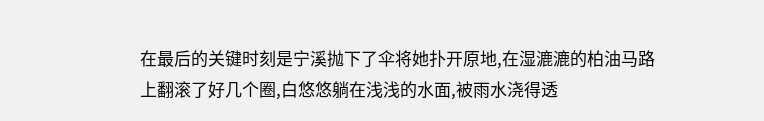在最后的关键时刻是宁溪抛下了伞将她扑开原地,在湿漉漉的柏油马路上翻滚了好几个圈,白悠悠躺在浅浅的水面,被雨水浇得透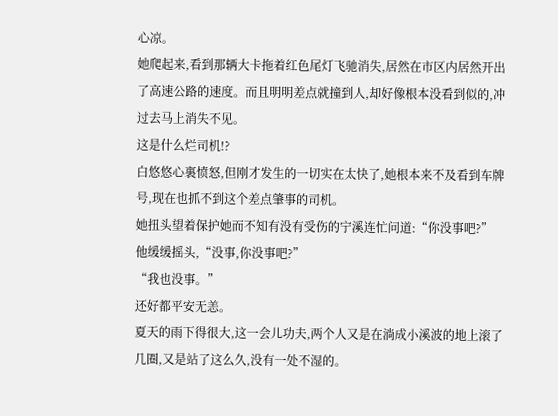心凉。
她爬起来,看到那辆大卡拖着红色尾灯飞驰消失,居然在市区内居然开出了高速公路的速度。而且明明差点就撞到人,却好像根本没看到似的,冲过去马上消失不见。
这是什么烂司机!?
白悠悠心裏愤怒,但刚才发生的一切实在太快了,她根本来不及看到车牌号,现在也抓不到这个差点肇事的司机。
她扭头望着保护她而不知有没有受伤的宁溪连忙问道:“你没事吧?”
他缓缓摇头,“没事,你没事吧?”
“我也没事。”
还好都平安无恙。
夏天的雨下得很大,这一会儿功夫,两个人又是在淌成小溪波的地上滚了几圈,又是站了这么久,没有一处不湿的。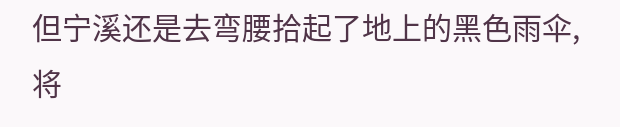但宁溪还是去弯腰拾起了地上的黑色雨伞,将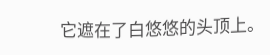它遮在了白悠悠的头顶上。